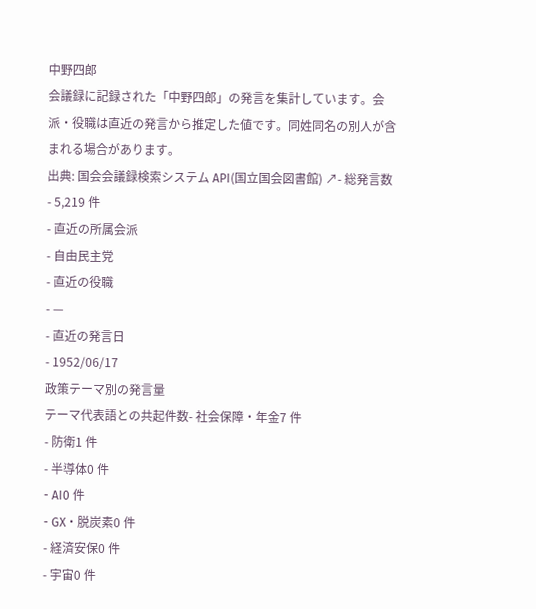中野四郎
会議録に記録された「中野四郎」の発言を集計しています。会派・役職は直近の発言から推定した値です。同姓同名の別人が含まれる場合があります。
出典: 国会会議録検索システム API(国立国会図書館) ↗- 総発言数
- 5,219 件
- 直近の所属会派
- 自由民主党
- 直近の役職
- —
- 直近の発言日
- 1952/06/17
政策テーマ別の発言量
テーマ代表語との共起件数- 社会保障・年金7 件
- 防衛1 件
- 半導体0 件
- AI0 件
- GX・脱炭素0 件
- 経済安保0 件
- 宇宙0 件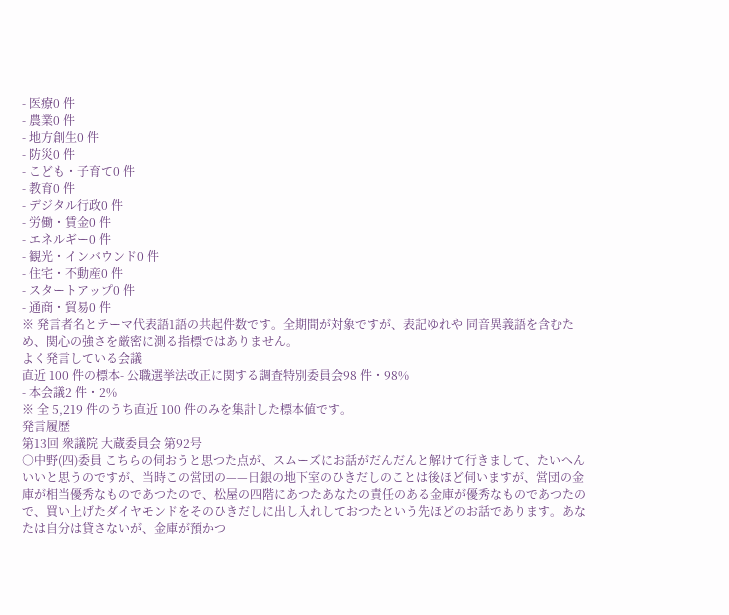- 医療0 件
- 農業0 件
- 地方創生0 件
- 防災0 件
- こども・子育て0 件
- 教育0 件
- デジタル行政0 件
- 労働・賃金0 件
- エネルギー0 件
- 観光・インバウンド0 件
- 住宅・不動産0 件
- スタートアップ0 件
- 通商・貿易0 件
※ 発言者名とテーマ代表語1語の共起件数です。全期間が対象ですが、表記ゆれや 同音異義語を含むため、関心の強さを厳密に測る指標ではありません。
よく発言している会議
直近 100 件の標本- 公職選挙法改正に関する調査特別委員会98 件・98%
- 本会議2 件・2%
※ 全 5,219 件のうち直近 100 件のみを集計した標本値です。
発言履歴
第13回 衆議院 大蔵委員会 第92号
○中野(四)委員 こちらの伺おうと思つた点が、スムーズにお話がだんだんと解けて行きまして、たいへんいいと思うのですが、当時この営団の——日銀の地下室のひきだしのことは後ほど伺いますが、営団の金庫が相当優秀なものであつたので、松屋の四階にあつたあなたの責任のある金庫が優秀なものであつたので、買い上げたダイヤモンドをそのひきだしに出し入れしておつたという先ほどのお話であります。あなたは自分は貸さないが、金庫が預かつ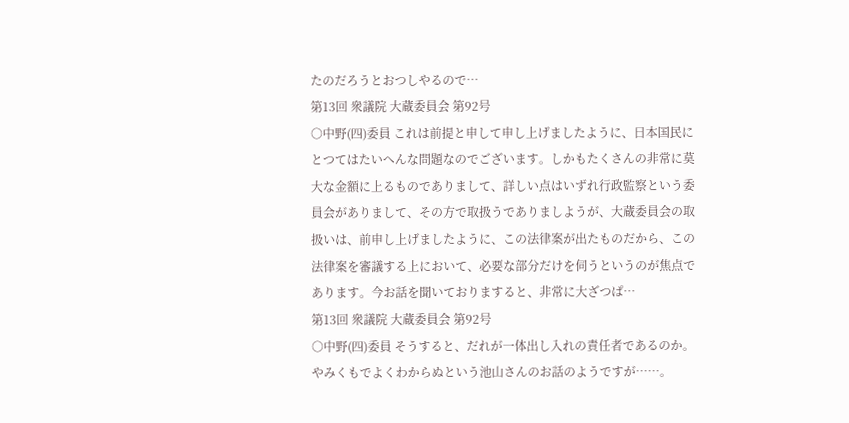たのだろうとおつしやるので…
第13回 衆議院 大蔵委員会 第92号
○中野(四)委員 これは前提と申して申し上げましたように、日本国民にとつてはたいへんな問題なのでございます。しかもたくさんの非常に莫大な金額に上るものでありまして、詳しい点はいずれ行政監察という委員会がありまして、その方で取扱うでありましようが、大蔵委員会の取扱いは、前申し上げましたように、この法律案が出たものだから、この法律案を審議する上において、必要な部分だけを伺うというのが焦点であります。今お話を聞いておりますると、非常に大ざつぱ…
第13回 衆議院 大蔵委員会 第92号
○中野(四)委員 そうすると、だれが一体出し入れの責任者であるのか。やみくもでよくわからぬという池山さんのお話のようですが……。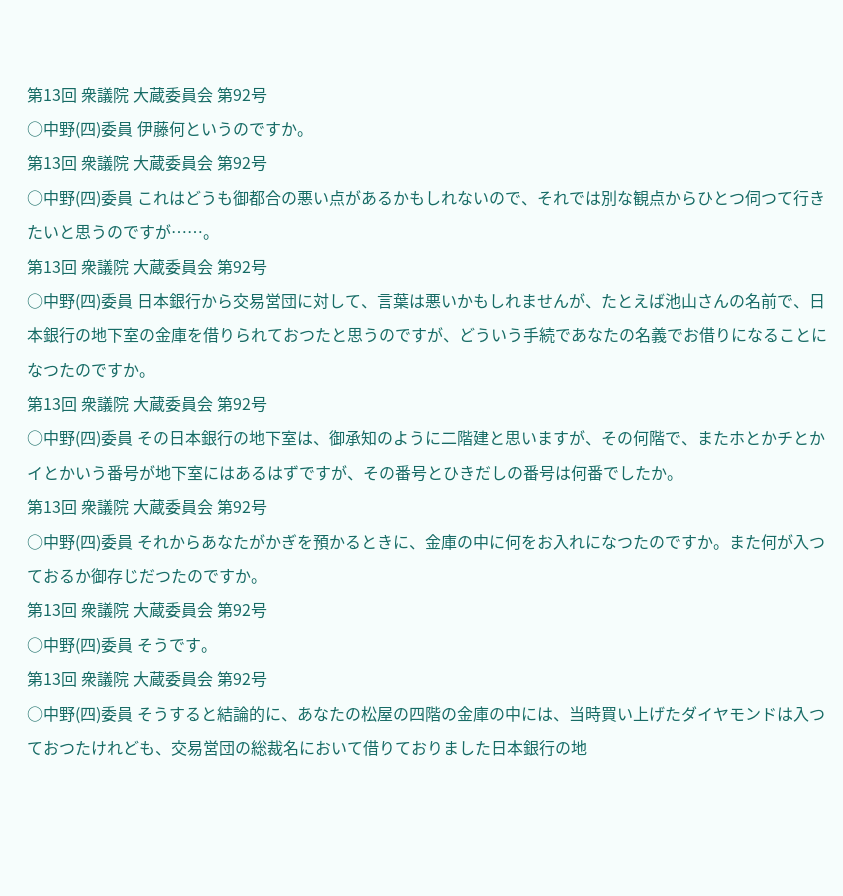第13回 衆議院 大蔵委員会 第92号
○中野(四)委員 伊藤何というのですか。
第13回 衆議院 大蔵委員会 第92号
○中野(四)委員 これはどうも御都合の悪い点があるかもしれないので、それでは別な観点からひとつ伺つて行きたいと思うのですが……。
第13回 衆議院 大蔵委員会 第92号
○中野(四)委員 日本銀行から交易営団に対して、言葉は悪いかもしれませんが、たとえば池山さんの名前で、日本銀行の地下室の金庫を借りられておつたと思うのですが、どういう手続であなたの名義でお借りになることになつたのですか。
第13回 衆議院 大蔵委員会 第92号
○中野(四)委員 その日本銀行の地下室は、御承知のように二階建と思いますが、その何階で、またホとかチとかイとかいう番号が地下室にはあるはずですが、その番号とひきだしの番号は何番でしたか。
第13回 衆議院 大蔵委員会 第92号
○中野(四)委員 それからあなたがかぎを預かるときに、金庫の中に何をお入れになつたのですか。また何が入つておるか御存じだつたのですか。
第13回 衆議院 大蔵委員会 第92号
○中野(四)委員 そうです。
第13回 衆議院 大蔵委員会 第92号
○中野(四)委員 そうすると結論的に、あなたの松屋の四階の金庫の中には、当時買い上げたダイヤモンドは入つておつたけれども、交易営団の総裁名において借りておりました日本銀行の地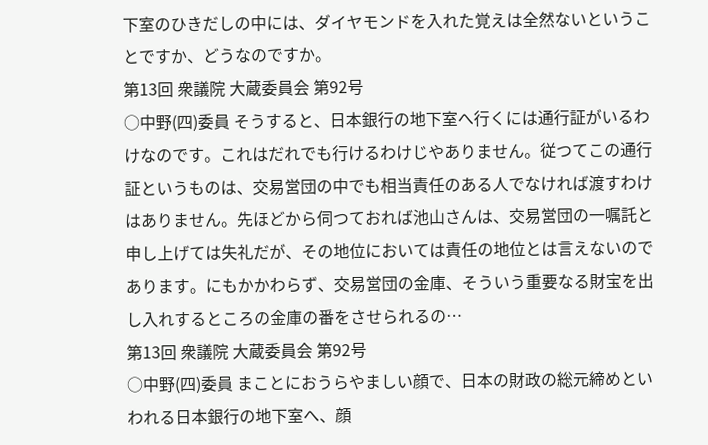下室のひきだしの中には、ダイヤモンドを入れた覚えは全然ないということですか、どうなのですか。
第13回 衆議院 大蔵委員会 第92号
○中野(四)委員 そうすると、日本銀行の地下室へ行くには通行証がいるわけなのです。これはだれでも行けるわけじやありません。従つてこの通行証というものは、交易営団の中でも相当責任のある人でなければ渡すわけはありません。先ほどから伺つておれば池山さんは、交易営団の一嘱託と申し上げては失礼だが、その地位においては責任の地位とは言えないのであります。にもかかわらず、交易営団の金庫、そういう重要なる財宝を出し入れするところの金庫の番をさせられるの…
第13回 衆議院 大蔵委員会 第92号
○中野(四)委員 まことにおうらやましい顔で、日本の財政の総元締めといわれる日本銀行の地下室へ、顔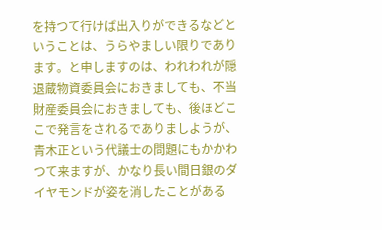を持つて行けば出入りができるなどということは、うらやましい限りであります。と申しますのは、われわれが隠退蔵物資委員会におきましても、不当財産委員会におきましても、後ほどここで発言をされるでありましようが、青木正という代議士の問題にもかかわつて来ますが、かなり長い間日銀のダイヤモンドが姿を消したことがある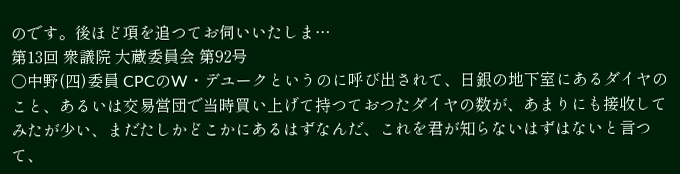のです。後ほど項を追つてお伺いいたしま…
第13回 衆議院 大蔵委員会 第92号
○中野(四)委員 CPCのW・デユークというのに呼び出されて、日銀の地下室にあるダイヤのこと、あるいは交易営団で当時買い上げて持つておつたダイヤの数が、あまりにも接收してみたが少い、まだたしかどこかにあるはずなんだ、これを君が知らないはずはないと言つて、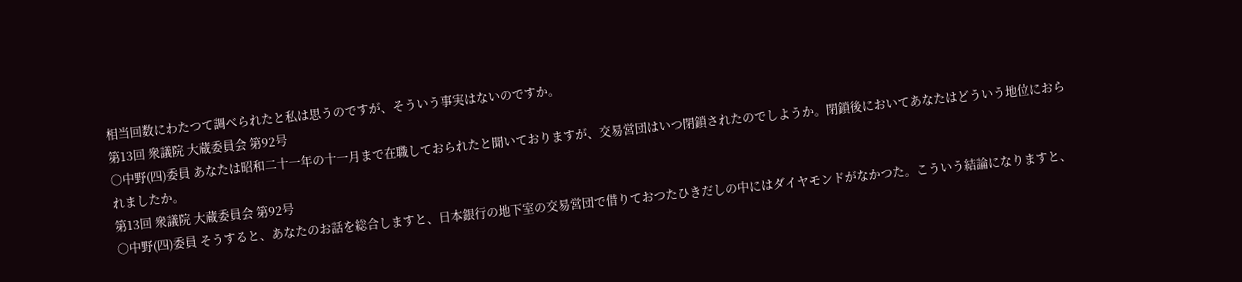相当回数にわたつて調べられたと私は思うのですが、そういう事実はないのですか。
第13回 衆議院 大蔵委員会 第92号
○中野(四)委員 あなたは昭和二十一年の十一月まで在職しておられたと聞いておりますが、交易営団はいつ閉鎖されたのでしようか。閉鎖後においてあなたはどういう地位におられましたか。
第13回 衆議院 大蔵委員会 第92号
○中野(四)委員 そうすると、あなたのお話を総合しますと、日本銀行の地下室の交易営団で借りておつたひきだしの中にはダイヤモンドがなかつた。こういう結論になりますと、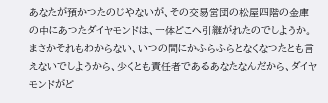あなたが預かつたのじやないが、その交易営団の松屋四階の金庫の中にあつたダイヤモンドは、一体どこへ引継がれたのでしようか。まさかそれもわからない、いつの間にかふらふらとなくなつたとも言えないでしようから、少くとも責任者であるあなたなんだから、ダイヤモンドがど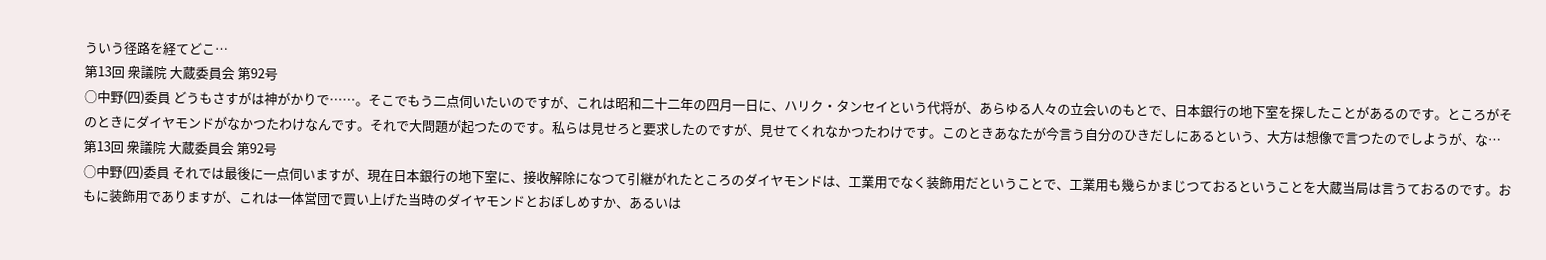ういう径路を経てどこ…
第13回 衆議院 大蔵委員会 第92号
○中野(四)委員 どうもさすがは神がかりで……。そこでもう二点伺いたいのですが、これは昭和二十二年の四月一日に、ハリク・タンセイという代将が、あらゆる人々の立会いのもとで、日本銀行の地下室を探したことがあるのです。ところがそのときにダイヤモンドがなかつたわけなんです。それで大問題が起つたのです。私らは見せろと要求したのですが、見せてくれなかつたわけです。このときあなたが今言う自分のひきだしにあるという、大方は想像で言つたのでしようが、な…
第13回 衆議院 大蔵委員会 第92号
○中野(四)委員 それでは最後に一点伺いますが、現在日本銀行の地下室に、接收解除になつて引継がれたところのダイヤモンドは、工業用でなく装飾用だということで、工業用も幾らかまじつておるということを大蔵当局は言うておるのです。おもに装飾用でありますが、これは一体営団で買い上げた当時のダイヤモンドとおぼしめすか、あるいは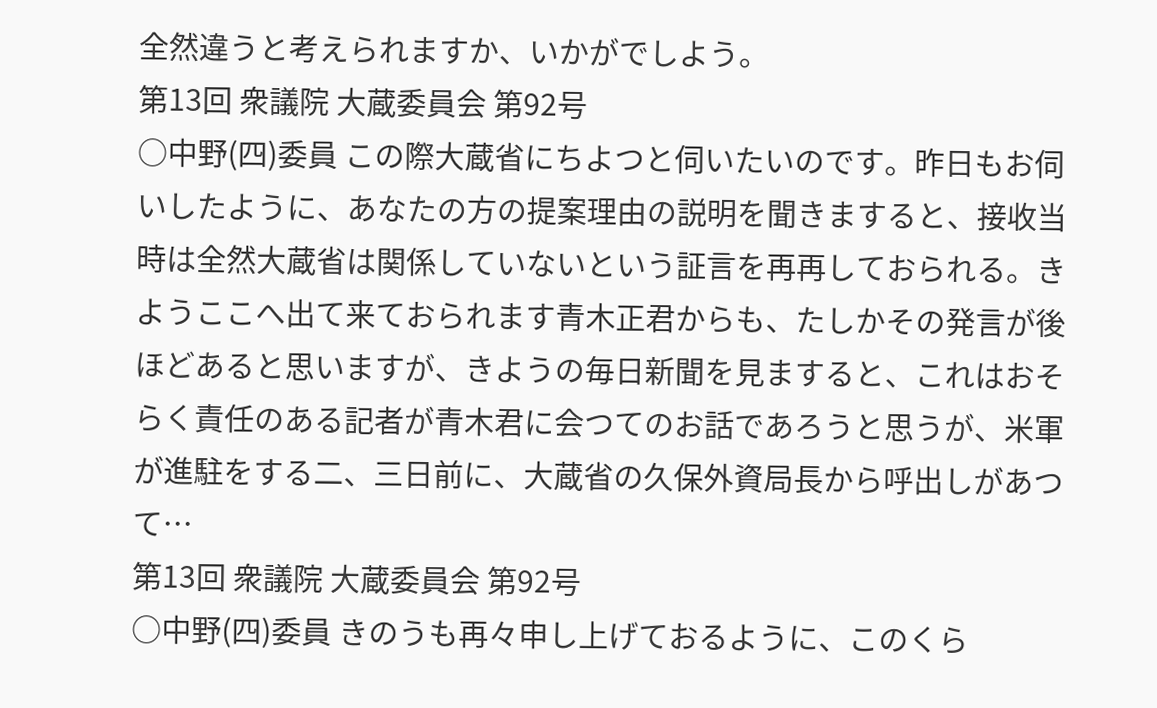全然違うと考えられますか、いかがでしよう。
第13回 衆議院 大蔵委員会 第92号
○中野(四)委員 この際大蔵省にちよつと伺いたいのです。昨日もお伺いしたように、あなたの方の提案理由の説明を聞きますると、接收当時は全然大蔵省は関係していないという証言を再再しておられる。きようここへ出て来ておられます青木正君からも、たしかその発言が後ほどあると思いますが、きようの毎日新聞を見ますると、これはおそらく責任のある記者が青木君に会つてのお話であろうと思うが、米軍が進駐をする二、三日前に、大蔵省の久保外資局長から呼出しがあつて…
第13回 衆議院 大蔵委員会 第92号
○中野(四)委員 きのうも再々申し上げておるように、このくら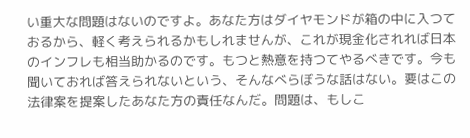い重大な問題はないのですよ。あなた方はダイヤモンドが箱の中に入つておるから、軽く考えられるかもしれませんが、これが現金化されれば日本のインフレも相当助かるのです。もつと熱意を持つてやるべきです。今も聞いておれば答えられないという、そんなべらぼうな話はない。要はこの法律案を提案したあなた方の責任なんだ。問題は、もしこ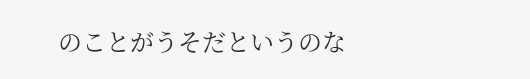のことがうそだというのな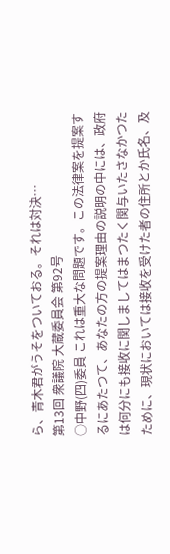ら、青木君がうそをついておる。それは対決…
第13回 衆議院 大蔵委員会 第92号
○中野(四)委員 これは重大な問題です。この法律案を提案するにあたつて、あなたの方の提案理由の説明の中には、政府は何分にも接收に関しましてはまつたく関与いたさなかつたために、現状においては接收を受けた者の住所とか氏名、及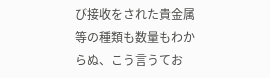び接收をされた貴金属等の種類も数量もわからぬ、こう言うてお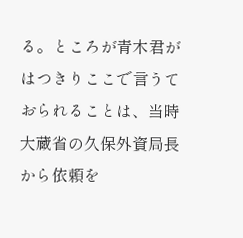る。ところが青木君がはつきりここで言うておられることは、当時大蔵省の久保外資局長から依頼を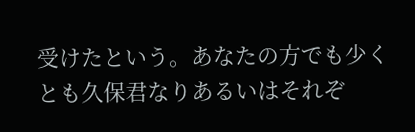受けたという。あなたの方でも少くとも久保君なりあるいはそれぞ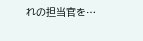れの担当官を…